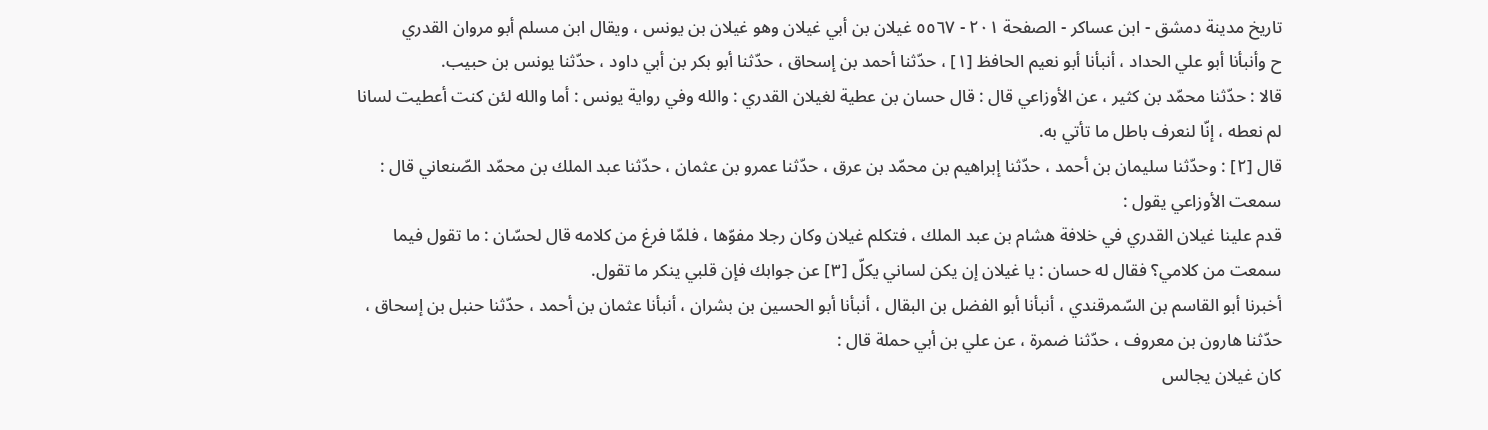تاريخ مدينة دمشق - ابن عساكر - الصفحة ٢٠١ - ٥٥٦٧ غيلان بن أبي غيلان وهو غيلان بن يونس ، ويقال ابن مسلم أبو مروان القدري
ح وأنبأنا أبو علي الحداد ، أنبأنا أبو نعيم الحافظ [١] ، حدّثنا أحمد بن إسحاق ، حدّثنا أبو بكر بن أبي داود ، حدّثنا يونس بن حبيب.
قالا : حدّثنا محمّد بن كثير ، عن الأوزاعي قال : قال حسان بن عطية لغيلان القدري : والله وفي رواية يونس : أما والله لئن كنت أعطيت لسانا لم نعطه ، إنّا لنعرف باطل ما تأتي به.
قال [٢] : وحدّثنا سليمان بن أحمد ، حدّثنا إبراهيم بن محمّد بن عرق ، حدّثنا عمرو بن عثمان ، حدّثنا عبد الملك بن محمّد الصّنعاني قال : سمعت الأوزاعي يقول :
قدم علينا غيلان القدري في خلافة هشام بن عبد الملك ، فتكلم غيلان وكان رجلا مفوّها ، فلمّا فرغ من كلامه قال لحسّان : ما تقول فيما سمعت من كلامي؟ فقال له حسان : يا غيلان إن يكن لساني يكلّ [٣] عن جوابك فإن قلبي ينكر ما تقول.
أخبرنا أبو القاسم بن السّمرقندي ، أنبأنا أبو الفضل بن البقال ، أنبأنا أبو الحسين بن بشران ، أنبأنا عثمان بن أحمد ، حدّثنا حنبل بن إسحاق ، حدّثنا هارون بن معروف ، حدّثنا ضمرة ، عن علي بن أبي حملة قال :
كان غيلان يجالس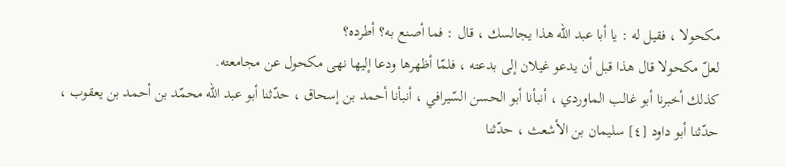مكحولا ، فقيل له : يا أبا عبد الله هذا يجالسك ، قال : فما أصنع به؟ أطرده؟
لعلّ مكحولا قال هذا قبل أن يدعو غيلان إلى بدعته ، فلمّا أظهرها ودعا إليها نهى مكحول عن مجامعته.
كذلك أخبرنا أبو غالب الماوردي ، أنبأنا أبو الحسن السّيرافي ، أنبأنا أحمد بن إسحاق ، حدّثنا أبو عبد الله محمّد بن أحمد بن يعقوب ، حدّثنا أبو داود [٤] سليمان بن الأشعث ، حدّثنا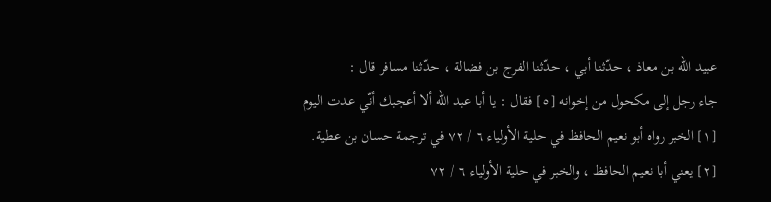عبيد الله بن معاذ ، حدّثنا أبي ، حدّثنا الفرج بن فضالة ، حدّثنا مسافر قال :
جاء رجل إلى مكحول من إخوانه [٥] فقال : يا أبا عبد الله ألا أعجبك أنّي عدت اليوم
[١] الخبر رواه أبو نعيم الحافظ في حلية الأولياء ٦ / ٧٢ في ترجمة حسان بن عطية.
[٢] يعني أبا نعيم الحافظ ، والخبر في حلية الأولياء ٦ / ٧٢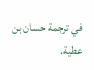في ترجمة حسان بن عطية.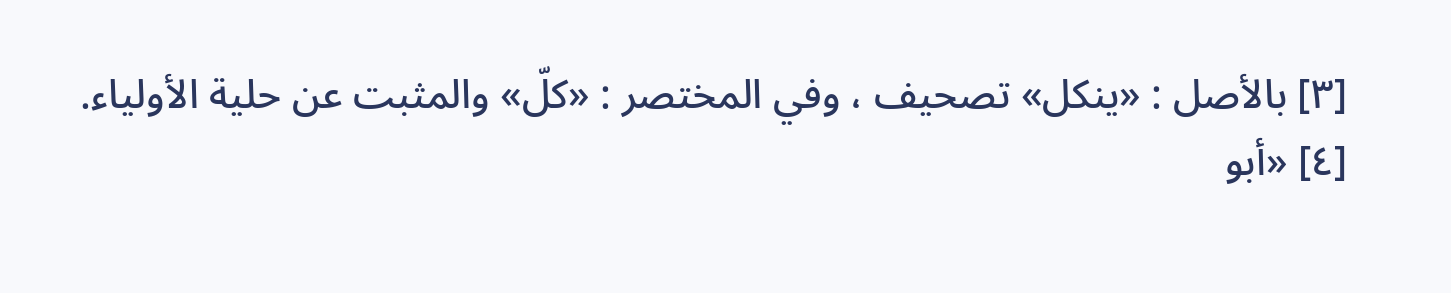[٣] بالأصل : «ينكل» تصحيف ، وفي المختصر : «كلّ» والمثبت عن حلية الأولياء.
[٤] «أبو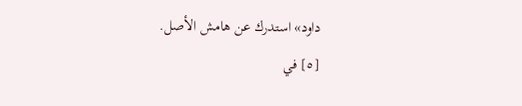داود» استدرك عن هامش الأصل.
[٥] في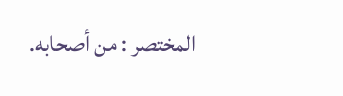المختصر : من أصحابه.